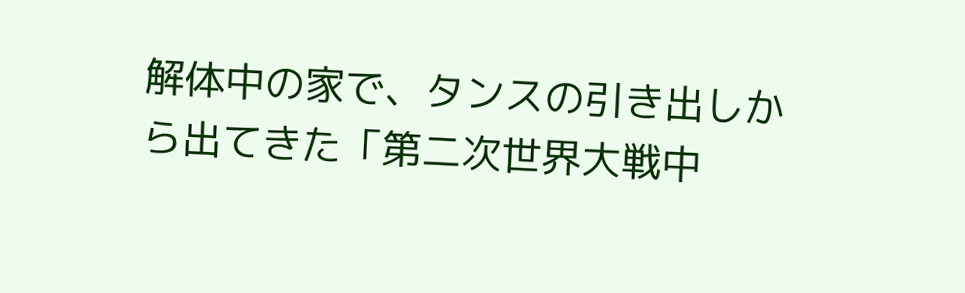解体中の家で、タンスの引き出しから出てきた「第二次世界大戦中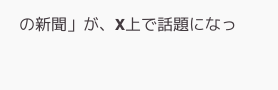の新聞」が、X上で話題になっ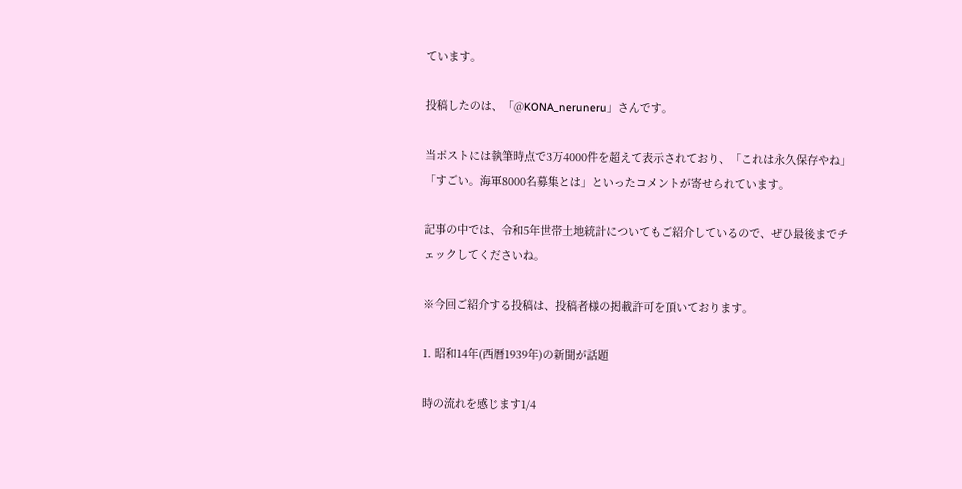ています。

投稿したのは、「@KONA_neruneru」さんです。

当ポストには執筆時点で3万4000件を超えて表示されており、「これは永久保存やね」「すごい。海軍8000名募集とは」といったコメントが寄せられています。

記事の中では、令和5年世帯土地統計についてもご紹介しているので、ぜひ最後までチェックしてくださいね。

※今回ご紹介する投稿は、投稿者様の掲載許可を頂いております。

1. 昭和14年(西暦1939年)の新聞が話題

時の流れを感じます1/4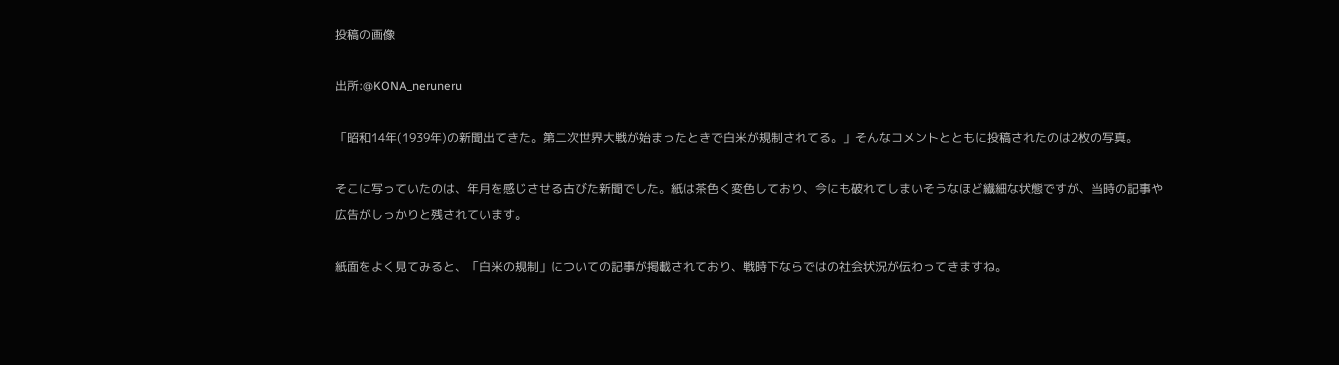投稿の画像

出所:@KONA_neruneru

「昭和14年(1939年)の新聞出てきた。第二次世界大戦が始まったときで白米が規制されてる。」そんなコメントとともに投稿されたのは2枚の写真。

そこに写っていたのは、年月を感じさせる古びた新聞でした。紙は茶色く変色しており、今にも破れてしまいそうなほど繊細な状態ですが、当時の記事や広告がしっかりと残されています。

紙面をよく見てみると、「白米の規制」についての記事が掲載されており、戦時下ならではの社会状況が伝わってきますね。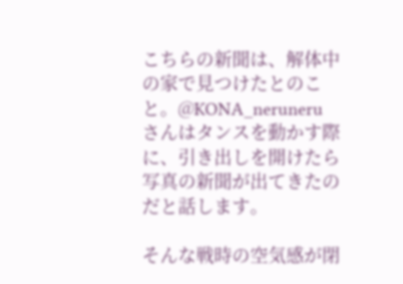こちらの新聞は、解体中の家で見つけたとのこと。@KONA_neruneruさんはタンスを動かす際に、引き出しを開けたら写真の新聞が出てきたのだと話します。

そんな戦時の空気感が閉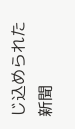じ込められた新聞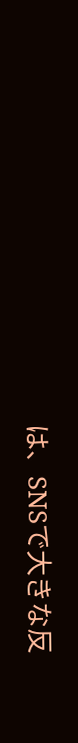は、SNSで大きな反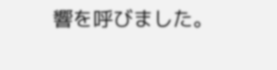響を呼びました。